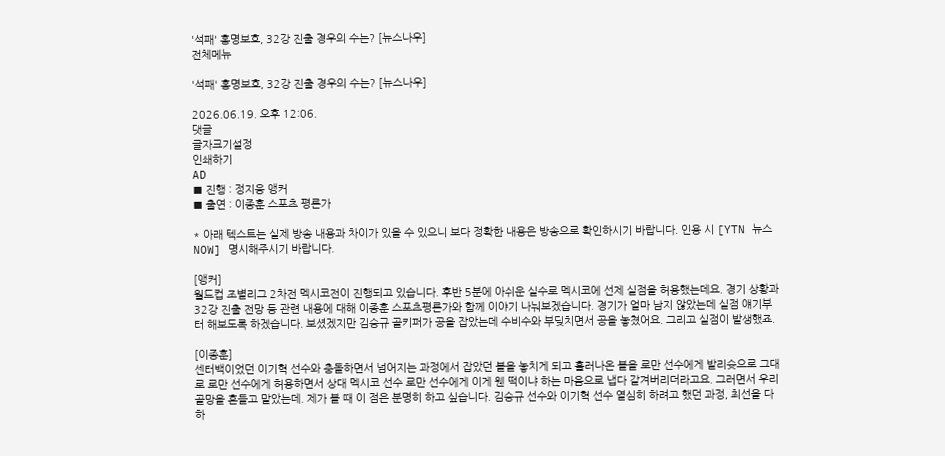'석패' 홍명보호, 32강 진출 경우의 수는? [뉴스나우]
전체메뉴

'석패' 홍명보호, 32강 진출 경우의 수는? [뉴스나우]

2026.06.19. 오후 12:06.
댓글
글자크기설정
인쇄하기
AD
■ 진행 : 정지웅 앵커
■ 출연 : 이종훈 스포츠 평론가

* 아래 텍스트는 실제 방송 내용과 차이가 있을 수 있으니 보다 정확한 내용은 방송으로 확인하시기 바랍니다. 인용 시 [YTN 뉴스NOW] 명시해주시기 바랍니다.

[앵커]
월드컵 조별리그 2차전 멕시코전이 진행되고 있습니다. 후반 5분에 아쉬운 실수로 멕시코에 선제 실점을 허용했는데요. 경기 상황과 32강 진출 전망 등 관련 내용에 대해 이종훈 스포츠평론가와 함께 이야기 나눠보겠습니다. 경기가 얼마 남지 않았는데 실점 얘기부터 해보도록 하겠습니다. 보셨겠지만 김승규 골키퍼가 공을 잡았는데 수비수와 부딪치면서 공을 놓쳤어요. 그리고 실점이 발생했죠.

[이종훈]
센터백이었던 이기혁 선수와 충돌하면서 넘어지는 과정에서 잡았던 볼을 놓치게 되고 흘러나온 볼을 로만 선수에게 발리슛으로 그대로 로만 선수에게 허용하면서 상대 멕시코 선수 로만 선수에게 이게 웬 떡이냐 하는 마음으로 냅다 갈겨버리더라고요. 그러면서 우리 골망을 흔들고 말았는데. 제가 볼 때 이 점은 분명히 하고 싶습니다. 김승규 선수와 이기혁 선수 열심히 하려고 했던 과정, 최선을 다하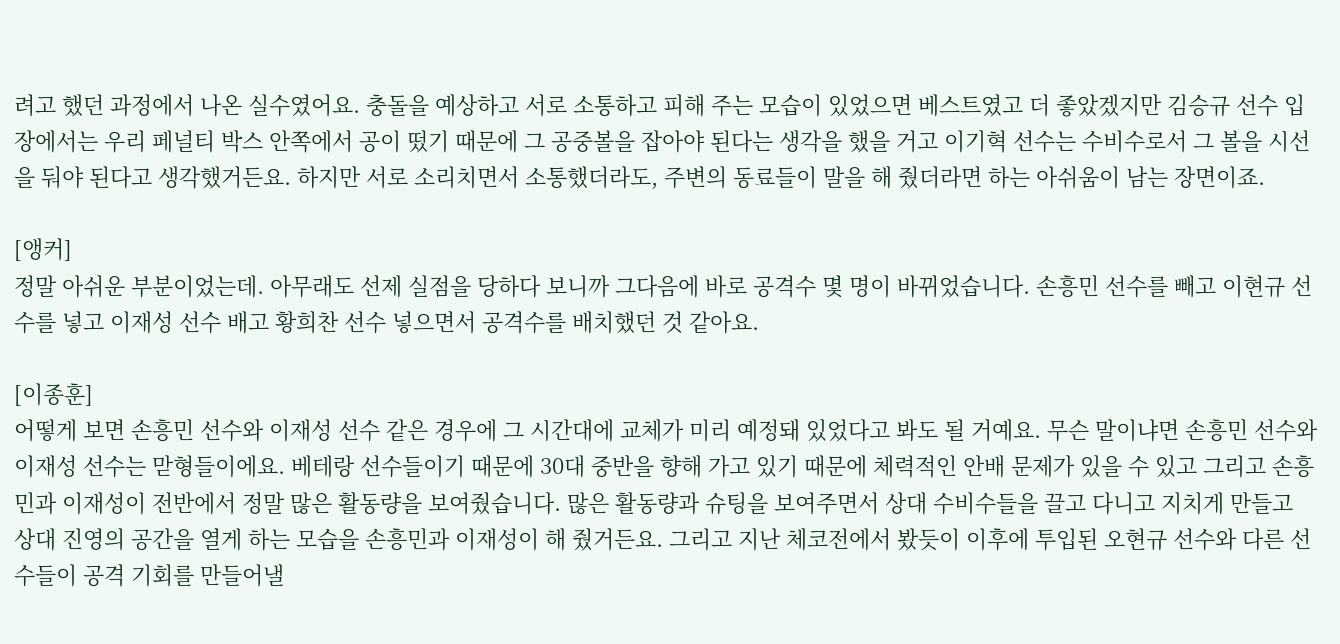려고 했던 과정에서 나온 실수였어요. 충돌을 예상하고 서로 소통하고 피해 주는 모습이 있었으면 베스트였고 더 좋았겠지만 김승규 선수 입장에서는 우리 페널티 박스 안쪽에서 공이 떴기 때문에 그 공중볼을 잡아야 된다는 생각을 했을 거고 이기혁 선수는 수비수로서 그 볼을 시선을 둬야 된다고 생각했거든요. 하지만 서로 소리치면서 소통했더라도, 주변의 동료들이 말을 해 줬더라면 하는 아쉬움이 남는 장면이죠.

[앵커]
정말 아쉬운 부분이었는데. 아무래도 선제 실점을 당하다 보니까 그다음에 바로 공격수 몇 명이 바뀌었습니다. 손흥민 선수를 빼고 이현규 선수를 넣고 이재성 선수 배고 황희찬 선수 넣으면서 공격수를 배치했던 것 같아요.

[이종훈]
어떻게 보면 손흥민 선수와 이재성 선수 같은 경우에 그 시간대에 교체가 미리 예정돼 있었다고 봐도 될 거예요. 무슨 말이냐면 손흥민 선수와 이재성 선수는 맏형들이에요. 베테랑 선수들이기 때문에 30대 중반을 향해 가고 있기 때문에 체력적인 안배 문제가 있을 수 있고 그리고 손흥민과 이재성이 전반에서 정말 많은 활동량을 보여줬습니다. 많은 활동량과 슈팅을 보여주면서 상대 수비수들을 끌고 다니고 지치게 만들고 상대 진영의 공간을 열게 하는 모습을 손흥민과 이재성이 해 줬거든요. 그리고 지난 체코전에서 봤듯이 이후에 투입된 오현규 선수와 다른 선수들이 공격 기회를 만들어낼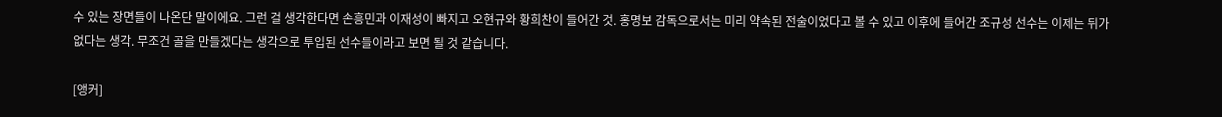수 있는 장면들이 나온단 말이에요. 그런 걸 생각한다면 손흥민과 이재성이 빠지고 오현규와 황희찬이 들어간 것. 홍명보 감독으로서는 미리 약속된 전술이었다고 볼 수 있고 이후에 들어간 조규성 선수는 이제는 뒤가 없다는 생각. 무조건 골을 만들겠다는 생각으로 투입된 선수들이라고 보면 될 것 같습니다.

[앵커]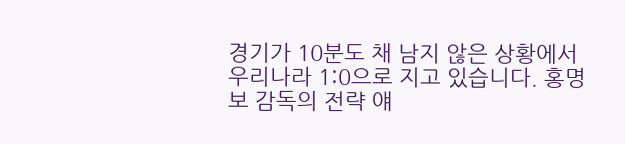경기가 10분도 채 남지 않은 상황에서 우리나라 1:0으로 지고 있습니다. 홍명보 감독의 전략 얘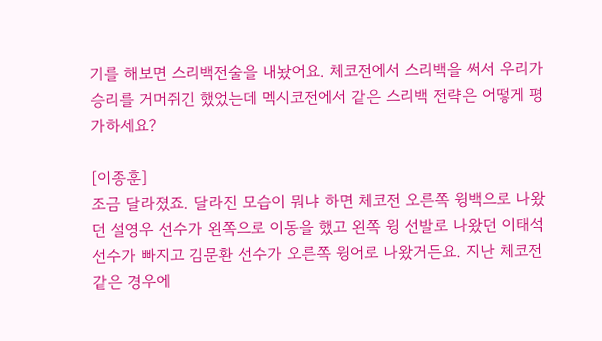기를 해보면 스리백전술을 내놨어요. 체코전에서 스리백을 써서 우리가 승리를 거머쥐긴 했었는데 멕시코전에서 같은 스리백 전략은 어떻게 평가하세요?

[이종훈]
조금 달라졌죠. 달라진 모습이 뭐냐 하면 체코전 오른쪽 윙백으로 나왔던 설영우 선수가 왼쪽으로 이동을 했고 왼쪽 윙 선발로 나왔던 이태석 선수가 빠지고 김문환 선수가 오른쪽 윙어로 나왔거든요. 지난 체코전 같은 경우에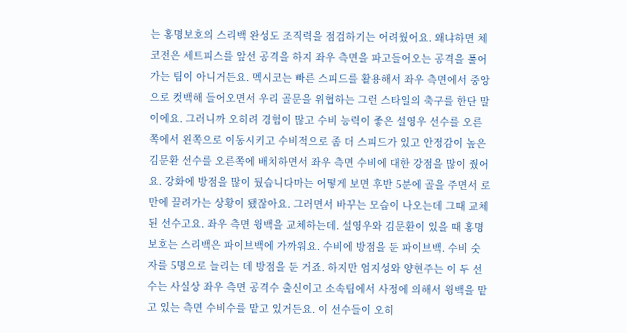는 홍명보호의 스리백 완성도 조직력을 점검하기는 어려웠어요. 왜냐하면 체코전은 세트피스를 앞선 공격을 하지 좌우 측면을 파고들어오는 공격을 풀어가는 팀이 아니거든요. 멕시코는 빠른 스피드를 활용해서 좌우 측면에서 중앙으로 컷백해 들어오면서 우리 골문을 위협하는 그런 스타일의 축구를 한단 말이에요. 그러니까 오히려 경험이 많고 수비 능력이 좋은 설영우 선수를 오른쪽에서 왼쪽으로 이동시키고 수비적으로 좀 더 스피드가 있고 안정감이 높은 김문환 선수를 오른쪽에 배치하면서 좌우 측면 수비에 대한 강점을 많이 줬어요. 강화에 방점을 많이 뒀습니다마는 어떻게 보면 후반 5분에 골을 주면서 로만에 끌려가는 상황이 됐잖아요. 그러면서 바꾸는 모습이 나오는데 그때 교체된 선수고요. 좌우 측면 윙백을 교체하는데. 설영우와 김문환이 있을 때 홍명보호는 스리백은 파이브백에 가까워요. 수비에 방점을 둔 파이브백. 수비 숫자를 5명으로 늘리는 데 방점을 둔 거죠. 하지만 엄지성와 양현주는 이 두 선수는 사실상 좌우 측면 공격수 출신이고 소속팀에서 사정에 의해서 윙백을 맡고 있는 측면 수비수를 맡고 있거든요. 이 선수들이 오히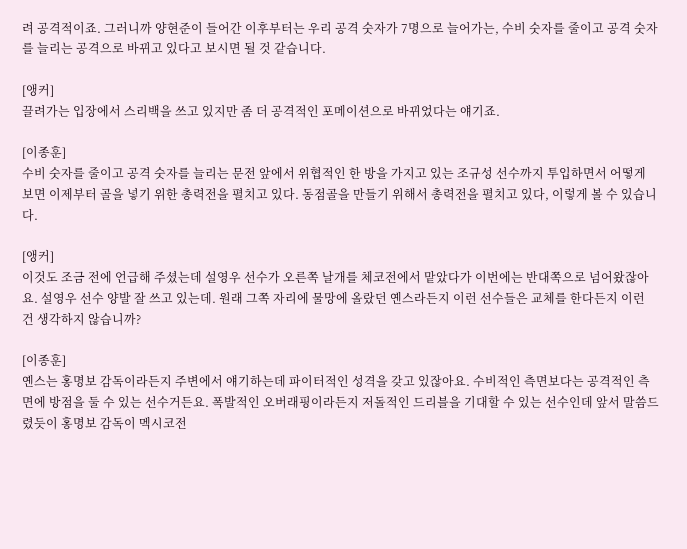려 공격적이죠. 그러니까 양현준이 들어간 이후부터는 우리 공격 숫자가 7명으로 늘어가는, 수비 숫자를 줄이고 공격 숫자를 늘리는 공격으로 바뀌고 있다고 보시면 될 것 같습니다.

[앵커]
끌려가는 입장에서 스리백을 쓰고 있지만 좀 더 공격적인 포메이션으로 바뀌었다는 얘기죠.

[이종훈]
수비 숫자를 줄이고 공격 숫자를 늘리는 문전 앞에서 위협적인 한 방을 가지고 있는 조규성 선수까지 투입하면서 어떻게 보면 이제부터 골을 넣기 위한 총력전을 펼치고 있다. 동점골을 만들기 위해서 총력전을 펼치고 있다, 이렇게 볼 수 있습니다.

[앵커]
이것도 조금 전에 언급해 주셨는데 설영우 선수가 오른쪽 날개를 체코전에서 맡았다가 이번에는 반대쪽으로 넘어왔잖아요. 설영우 선수 양발 잘 쓰고 있는데. 원래 그쪽 자리에 물망에 올랐던 옌스라든지 이런 선수들은 교체를 한다든지 이런 건 생각하지 않습니까?

[이종훈]
옌스는 홍명보 감독이라든지 주변에서 얘기하는데 파이터적인 성격을 갖고 있잖아요. 수비적인 측면보다는 공격적인 측면에 방점을 둘 수 있는 선수거든요. 폭발적인 오버래핑이라든지 저돌적인 드리블을 기대할 수 있는 선수인데 앞서 말씀드렸듯이 홍명보 감독이 멕시코전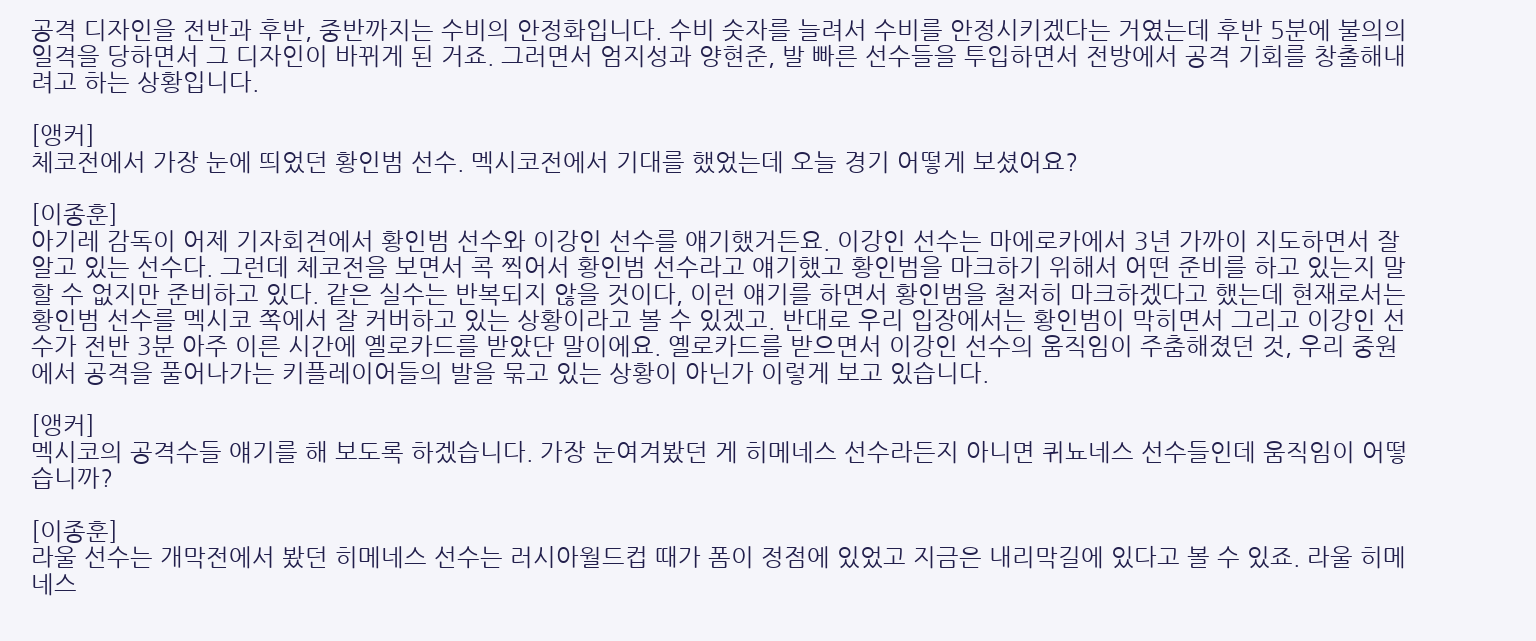공격 디자인을 전반과 후반, 중반까지는 수비의 안정화입니다. 수비 숫자를 늘려서 수비를 안정시키겠다는 거였는데 후반 5분에 불의의 일격을 당하면서 그 디자인이 바뀌게 된 거죠. 그러면서 엄지성과 양현준, 발 빠른 선수들을 투입하면서 전방에서 공격 기회를 창출해내려고 하는 상황입니다.

[앵커]
체코전에서 가장 눈에 띄었던 황인범 선수. 멕시코전에서 기대를 했었는데 오늘 경기 어떻게 보셨어요?

[이종훈]
아기레 감독이 어제 기자회견에서 황인범 선수와 이강인 선수를 얘기했거든요. 이강인 선수는 마에로카에서 3년 가까이 지도하면서 잘 알고 있는 선수다. 그런데 체코전을 보면서 콕 찍어서 황인범 선수라고 얘기했고 황인범을 마크하기 위해서 어떤 준비를 하고 있는지 말할 수 없지만 준비하고 있다. 같은 실수는 반복되지 않을 것이다, 이런 얘기를 하면서 황인범을 철저히 마크하겠다고 했는데 현재로서는 황인범 선수를 멕시코 쪽에서 잘 커버하고 있는 상황이라고 볼 수 있겠고. 반대로 우리 입장에서는 황인범이 막히면서 그리고 이강인 선수가 전반 3분 아주 이른 시간에 옐로카드를 받았단 말이에요. 옐로카드를 받으면서 이강인 선수의 움직임이 주춤해졌던 것, 우리 중원에서 공격을 풀어나가는 키플레이어들의 발을 묶고 있는 상황이 아닌가 이렇게 보고 있습니다.

[앵커]
멕시코의 공격수들 얘기를 해 보도록 하겠습니다. 가장 눈여겨봤던 게 히메네스 선수라든지 아니면 퀴뇨네스 선수들인데 움직임이 어떻습니까?

[이종훈]
라울 선수는 개막전에서 봤던 히메네스 선수는 러시아월드컵 때가 폼이 정점에 있었고 지금은 내리막길에 있다고 볼 수 있죠. 라울 히메네스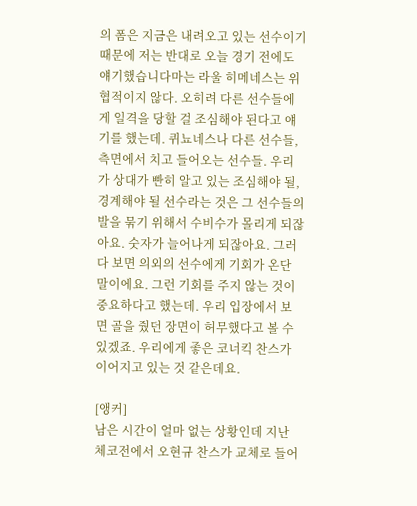의 폼은 지금은 내려오고 있는 선수이기 때문에 저는 반대로 오늘 경기 전에도 얘기했습니다마는 라울 히메네스는 위협적이지 않다. 오히려 다른 선수들에게 일격을 당할 걸 조심해야 된다고 얘기를 했는데. 퀴뇨네스나 다른 선수들, 측면에서 치고 들어오는 선수들. 우리가 상대가 빤히 알고 있는 조심해야 될, 경계해야 될 선수라는 것은 그 선수들의 발을 묶기 위해서 수비수가 몰리게 되잖아요. 숫자가 늘어나게 되잖아요. 그러다 보면 의외의 선수에게 기회가 온단 말이에요. 그런 기회를 주지 않는 것이 중요하다고 했는데. 우리 입장에서 보면 골을 줬던 장면이 허무했다고 볼 수 있겠죠. 우리에게 좋은 코너킥 찬스가 이어지고 있는 것 같은데요.

[앵커]
남은 시간이 얼마 없는 상황인데 지난 체코전에서 오현규 찬스가 교체로 들어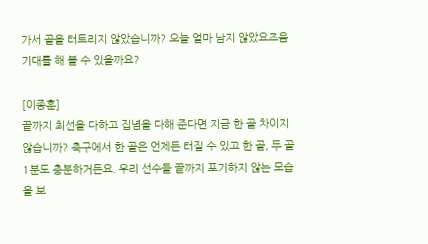가서 골을 터트리지 않았습니까? 오늘 얼마 남지 않았요즈음 기대를 해 볼 수 있을까요?

[이종훈]
끝까지 최선을 다하고 집념을 다해 준다면 지금 한 골 차이지 않습니까? 축구에서 한 골은 언제든 터질 수 있고 한 골, 두 골 1분도 충분하거든요. 우리 선수들 끝까지 포기하지 않는 모습을 보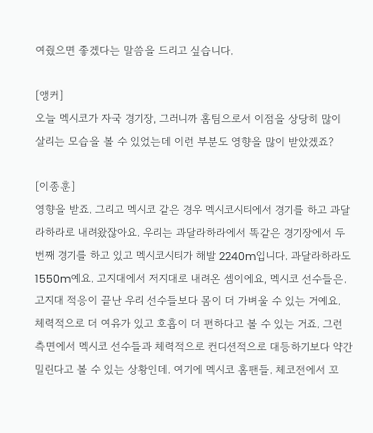여줬으면 좋겠다는 말씀을 드리고 싶습니다.

[앵커]
오늘 멕시코가 자국 경기장, 그러니까 홈팀으로서 이점을 상당히 많이 살리는 모습을 볼 수 있었는데 이런 부분도 영향을 많이 받았겠죠?

[이종훈]
영향을 받죠. 그리고 멕시코 같은 경우 멕시코시티에서 경기를 하고 과달라하라로 내려왔잖아요. 우리는 과달라하라에서 똑같은 경기장에서 두 번째 경기를 하고 있고 멕시코시티가 해발 2240m입니다. 과달라하라도 1550m예요. 고지대에서 저지대로 내려온 셈이에요, 멕시코 선수들은. 고지대 적응이 끝난 우리 선수들보다 몸이 더 가벼울 수 있는 거예요. 체력적으로 더 여유가 있고 호흡이 더 편하다고 볼 수 있는 거죠. 그런 측면에서 멕시코 선수들과 체력적으로 컨디션적으로 대등하기보다 약간 밀린다고 볼 수 있는 상황인데. 여기에 멕시코 홈팬들. 체코전에서 꼬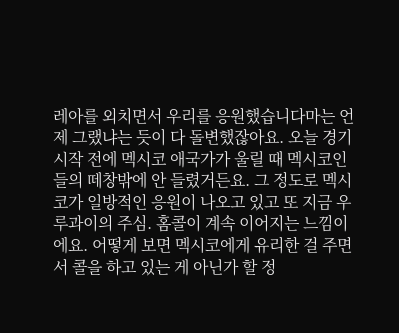레아를 외치면서 우리를 응원했습니다마는 언제 그랬냐는 듯이 다 돌변했잖아요. 오늘 경기 시작 전에 멕시코 애국가가 울릴 때 멕시코인들의 떼창밖에 안 들렸거든요. 그 정도로 멕시코가 일방적인 응원이 나오고 있고 또 지금 우루과이의 주심. 홈콜이 계속 이어지는 느낌이에요. 어떻게 보면 멕시코에게 유리한 걸 주면서 콜을 하고 있는 게 아닌가 할 정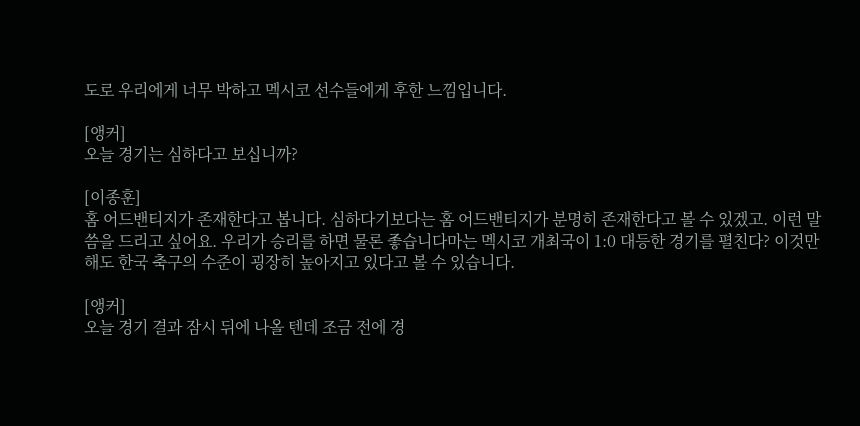도로 우리에게 너무 박하고 멕시코 선수들에게 후한 느낌입니다.

[앵커]
오늘 경기는 심하다고 보십니까?

[이종훈]
홈 어드밴티지가 존재한다고 봅니다. 심하다기보다는 홈 어드밴티지가 분명히 존재한다고 볼 수 있겠고. 이런 말씀을 드리고 싶어요. 우리가 승리를 하면 물론 좋습니다마는 멕시코 개최국이 1:0 대등한 경기를 펼친다? 이것만 해도 한국 축구의 수준이 굉장히 높아지고 있다고 볼 수 있습니다.

[앵커]
오늘 경기 결과 잠시 뒤에 나올 텐데 조금 전에 경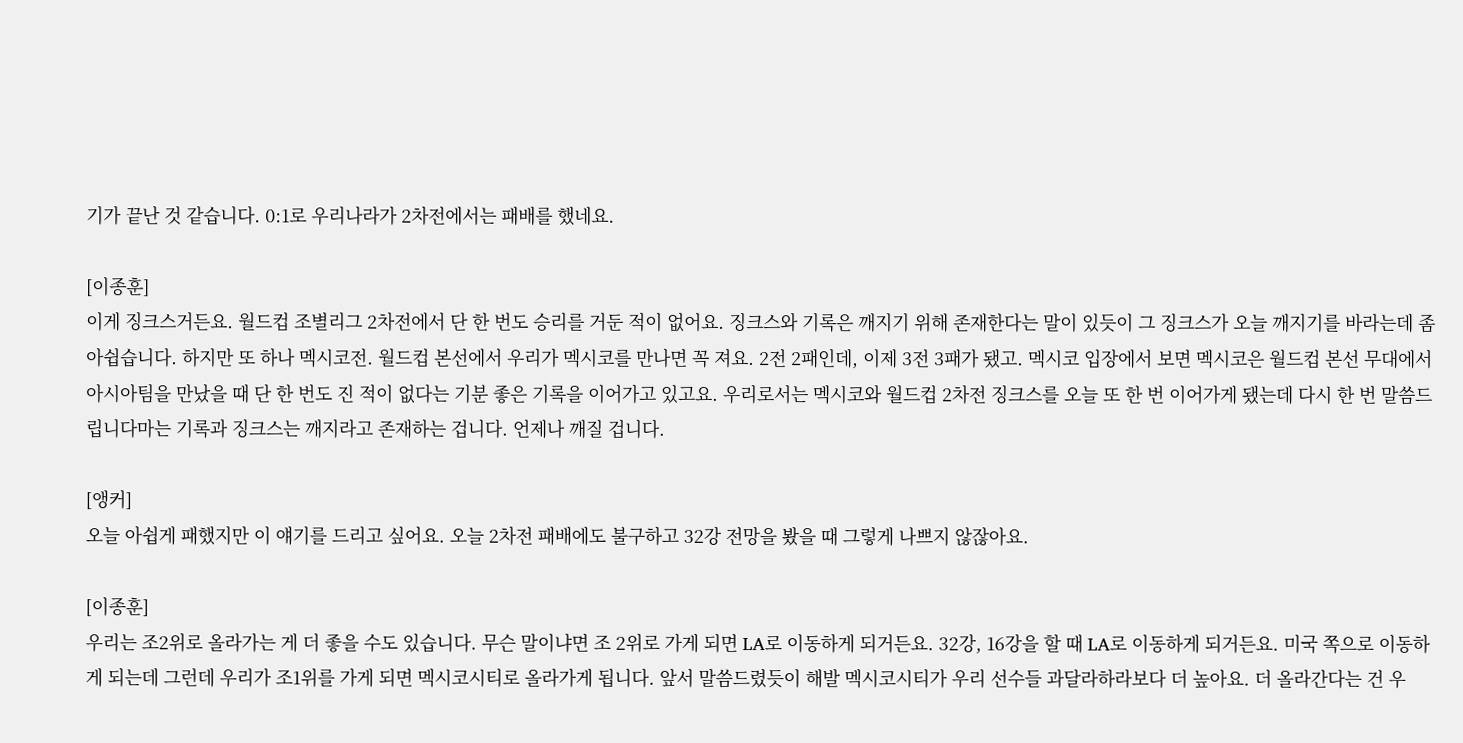기가 끝난 것 같습니다. 0:1로 우리나라가 2차전에서는 패배를 했네요.

[이종훈]
이게 징크스거든요. 월드컵 조별리그 2차전에서 단 한 번도 승리를 거둔 적이 없어요. 징크스와 기록은 깨지기 위해 존재한다는 말이 있듯이 그 징크스가 오늘 깨지기를 바라는데 좀 아쉽습니다. 하지만 또 하나 멕시코전. 월드컵 본선에서 우리가 멕시코를 만나면 꼭 져요. 2전 2패인데, 이제 3전 3패가 됐고. 멕시코 입장에서 보면 멕시코은 월드컵 본선 무대에서 아시아팀을 만났을 때 단 한 번도 진 적이 없다는 기분 좋은 기록을 이어가고 있고요. 우리로서는 멕시코와 월드컵 2차전 징크스를 오늘 또 한 번 이어가게 됐는데 다시 한 번 말씀드립니다마는 기록과 징크스는 깨지라고 존재하는 겁니다. 언제나 깨질 겁니다.

[앵커]
오늘 아쉽게 패했지만 이 얘기를 드리고 싶어요. 오늘 2차전 패배에도 불구하고 32강 전망을 봤을 때 그렇게 나쁘지 않잖아요.

[이종훈]
우리는 조2위로 올라가는 게 더 좋을 수도 있습니다. 무슨 말이냐면 조 2위로 가게 되면 LA로 이동하게 되거든요. 32강, 16강을 할 때 LA로 이동하게 되거든요. 미국 쪽으로 이동하게 되는데 그런데 우리가 조1위를 가게 되면 멕시코시티로 올라가게 됩니다. 앞서 말씀드렸듯이 해발 멕시코시티가 우리 선수들 과달라하라보다 더 높아요. 더 올라간다는 건 우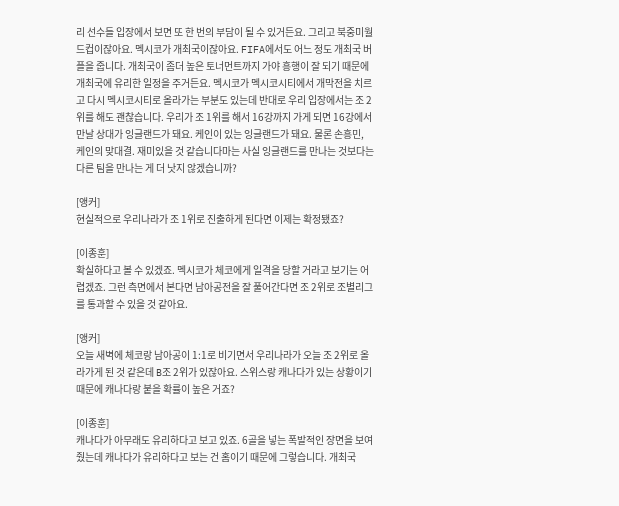리 선수들 입장에서 보면 또 한 번의 부담이 될 수 있거든요. 그리고 북중미월드컵이잖아요. 멕시코가 개최국이잖아요. FIFA에서도 어느 정도 개최국 버플을 줍니다. 개최국이 좀더 높은 토너먼트까지 가야 흥행이 잘 되기 때문에 개최국에 유리한 일정을 주거든요. 멕시코가 멕시코시티에서 개막전을 치르고 다시 멕시코시티로 올라가는 부분도 있는데 반대로 우리 입장에서는 조 2위를 해도 괜찮습니다. 우리가 조 1위를 해서 16강까지 가게 되면 16강에서 만날 상대가 잉글랜드가 돼요. 케인이 있는 잉글랜드가 돼요. 물론 손흥민, 케인의 맞대결. 재미있을 것 같습니다마는 사실 잉글랜드를 만나는 것보다는 다른 팀을 만나는 게 더 낫지 않겠습니까?

[앵커]
현실적으로 우리나라가 조 1위로 진출하게 된다면 이제는 확정됐죠?

[이종훈]
확실하다고 볼 수 있겠죠. 멕시코가 체코에게 일격을 당할 거라고 보기는 어렵겠죠. 그런 측면에서 본다면 남아공전을 잘 풀어간다면 조 2위로 조별리그를 통과할 수 있을 것 같아요.

[앵커]
오늘 새벽에 체코랑 남아공이 1:1로 비기면서 우리나라가 오늘 조 2위로 올라가게 된 것 같은데 B조 2위가 있잖아요. 스위스랑 캐나다가 있는 상황이기 때문에 캐나다랑 붙을 확률이 높은 거죠?

[이종훈]
캐나다가 아무래도 유리하다고 보고 있죠. 6골을 넣는 폭발적인 장면을 보여줬는데 캐나다가 유리하다고 보는 건 홈이기 때문에 그렇습니다. 개최국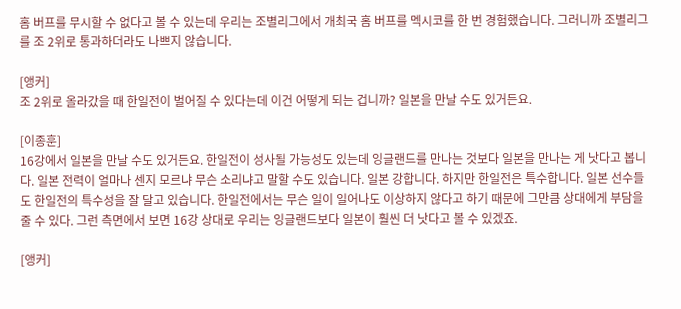홈 버프를 무시할 수 없다고 볼 수 있는데 우리는 조별리그에서 개최국 홈 버프를 멕시코를 한 번 경험했습니다. 그러니까 조별리그를 조 2위로 통과하더라도 나쁘지 않습니다.

[앵커]
조 2위로 올라갔을 때 한일전이 벌어질 수 있다는데 이건 어떻게 되는 겁니까? 일본을 만날 수도 있거든요.

[이종훈]
16강에서 일본을 만날 수도 있거든요. 한일전이 성사될 가능성도 있는데 잉글랜드를 만나는 것보다 일본을 만나는 게 낫다고 봅니다. 일본 전력이 얼마나 센지 모르냐 무슨 소리냐고 말할 수도 있습니다. 일본 강합니다. 하지만 한일전은 특수합니다. 일본 선수들도 한일전의 특수성을 잘 달고 있습니다. 한일전에서는 무슨 일이 일어나도 이상하지 않다고 하기 때문에 그만큼 상대에게 부담을 줄 수 있다. 그런 측면에서 보면 16강 상대로 우리는 잉글랜드보다 일본이 훨씬 더 낫다고 볼 수 있겠죠.

[앵커]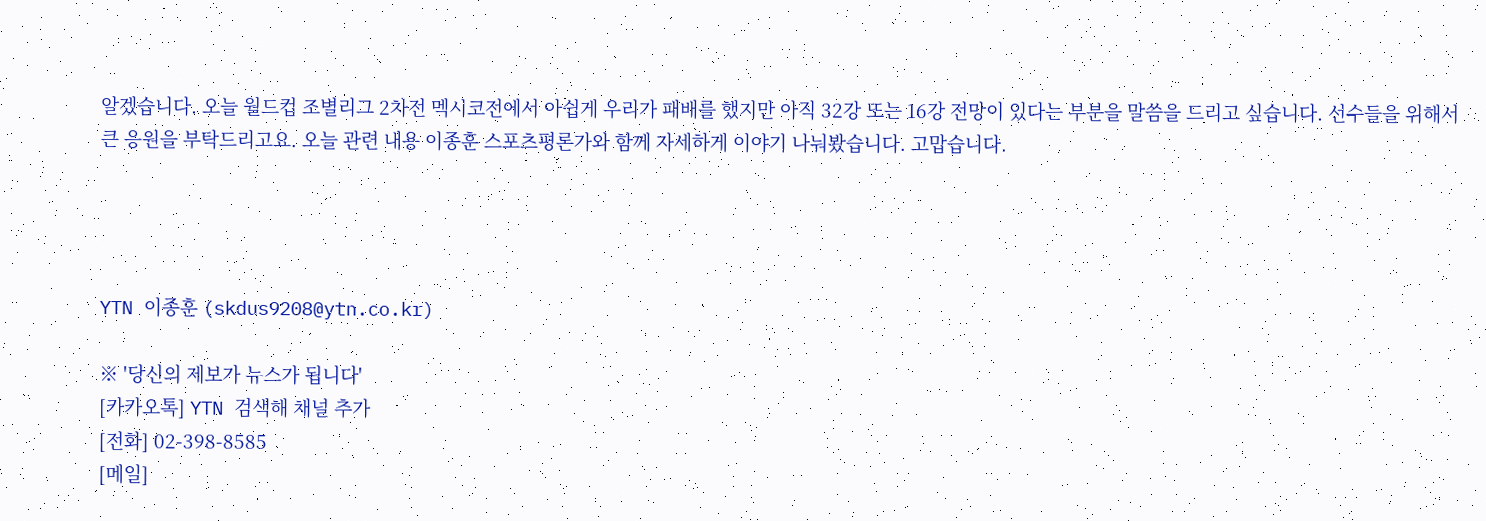알겠습니다. 오늘 월드컵 조별리그 2차전 멕시코전에서 아쉽게 우리가 패배를 했지만 아직 32강 또는 16강 전망이 있다는 부분을 말씀을 드리고 싶습니다. 선수들을 위해서 큰 응원을 부탁드리고요. 오늘 관련 내용 이종훈 스포츠평론가와 함께 자세하게 이야기 나눠봤습니다. 고맙습니다.




YTN 이종훈 (skdus9208@ytn.co.kr)

※ '당신의 제보가 뉴스가 됩니다'
[카카오톡] YTN 검색해 채널 추가
[전화] 02-398-8585
[메일]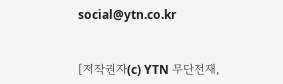social@ytn.co.kr


[저작권자(c) YTN 무단전재,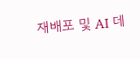재배포 및 AI 데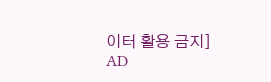이터 활용 금지]
AD